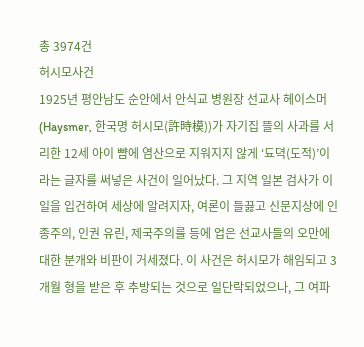총 3974건
허시모사건
1925년 평안남도 순안에서 안식교 병원장 선교사 헤이스머(Haysmer, 한국명 허시모(許時模))가 자기집 뜰의 사과를 서리한 12세 아이 뺨에 염산으로 지워지지 않게 ‘됴뎍(도적)’이라는 글자를 써넣은 사건이 일어났다. 그 지역 일본 검사가 이 일을 입건하여 세상에 알려지자, 여론이 들끓고 신문지상에 인종주의, 인권 유린, 제국주의를 등에 업은 선교사들의 오만에 대한 분개와 비판이 거세졌다. 이 사건은 허시모가 해임되고 3개월 형을 받은 후 추방되는 것으로 일단락되었으나, 그 여파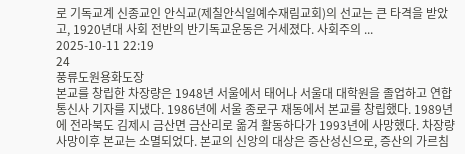로 기독교계 신종교인 안식교(제칠안식일예수재림교회)의 선교는 큰 타격을 받았고, 1920년대 사회 전반의 반기독교운동은 거세졌다. 사회주의 ...
2025-10-11 22:19
24
풍류도원용화도장
본교를 창립한 차장량은 1948년 서울에서 태어나 서울대 대학원을 졸업하고 연합통신사 기자를 지냈다. 1986년에 서울 종로구 재동에서 본교를 창립했다. 1989년에 전라북도 김제시 금산면 금산리로 옮겨 활동하다가 1993년에 사망했다. 차장량 사망이후 본교는 소멸되었다. 본교의 신앙의 대상은 증산성신으로, 증산의 가르침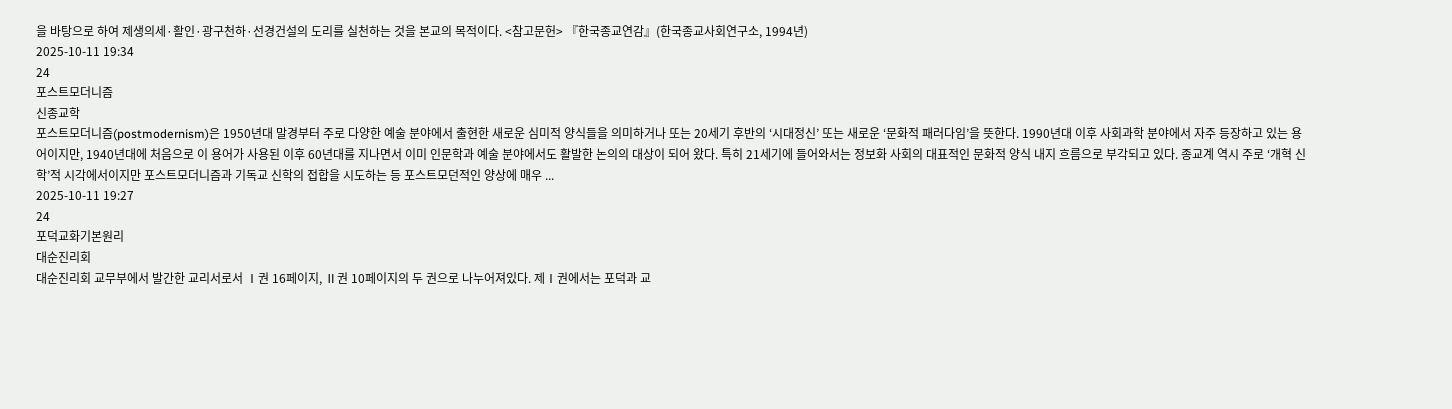을 바탕으로 하여 제생의세·활인·광구천하·선경건설의 도리를 실천하는 것을 본교의 목적이다. <참고문헌> 『한국종교연감』(한국종교사회연구소, 1994년)
2025-10-11 19:34
24
포스트모더니즘
신종교학
포스트모더니즘(postmodernism)은 1950년대 말경부터 주로 다양한 예술 분야에서 출현한 새로운 심미적 양식들을 의미하거나 또는 20세기 후반의 ‘시대정신’ 또는 새로운 ‘문화적 패러다임’을 뜻한다. 1990년대 이후 사회과학 분야에서 자주 등장하고 있는 용어이지만, 1940년대에 처음으로 이 용어가 사용된 이후 60년대를 지나면서 이미 인문학과 예술 분야에서도 활발한 논의의 대상이 되어 왔다. 특히 21세기에 들어와서는 정보화 사회의 대표적인 문화적 양식 내지 흐름으로 부각되고 있다. 종교계 역시 주로 ‘개혁 신학’적 시각에서이지만 포스트모더니즘과 기독교 신학의 접합을 시도하는 등 포스트모던적인 양상에 매우 ...
2025-10-11 19:27
24
포덕교화기본원리
대순진리회
대순진리회 교무부에서 발간한 교리서로서 Ⅰ권 16페이지, Ⅱ권 10페이지의 두 권으로 나누어져있다. 제Ⅰ권에서는 포덕과 교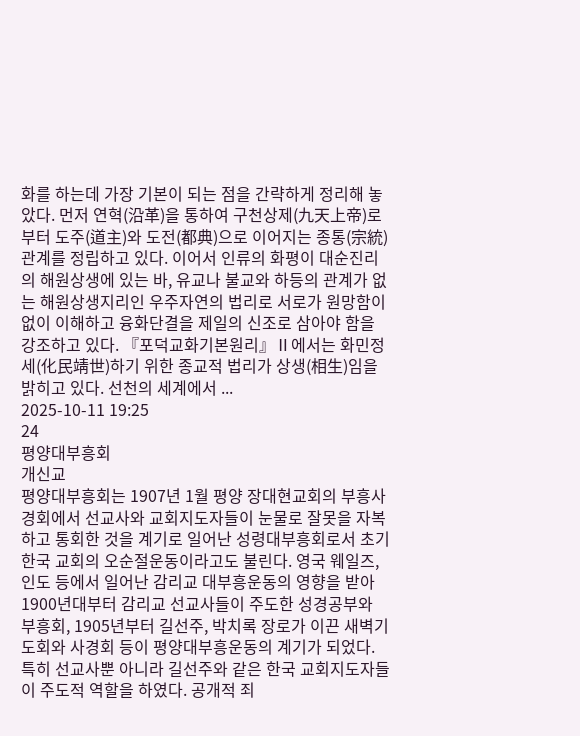화를 하는데 가장 기본이 되는 점을 간략하게 정리해 놓았다. 먼저 연혁(沿革)을 통하여 구천상제(九天上帝)로부터 도주(道主)와 도전(都典)으로 이어지는 종통(宗統)관계를 정립하고 있다. 이어서 인류의 화평이 대순진리의 해원상생에 있는 바, 유교나 불교와 하등의 관계가 없는 해원상생지리인 우주자연의 법리로 서로가 원망함이 없이 이해하고 융화단결을 제일의 신조로 삼아야 함을 강조하고 있다. 『포덕교화기본원리』Ⅱ에서는 화민정세(化民靖世)하기 위한 종교적 법리가 상생(相生)임을 밝히고 있다. 선천의 세계에서 ...
2025-10-11 19:25
24
평양대부흥회
개신교
평양대부흥회는 1907년 1월 평양 장대현교회의 부흥사경회에서 선교사와 교회지도자들이 눈물로 잘못을 자복하고 통회한 것을 계기로 일어난 성령대부흥회로서 초기 한국 교회의 오순절운동이라고도 불린다. 영국 웨일즈, 인도 등에서 일어난 감리교 대부흥운동의 영향을 받아 1900년대부터 감리교 선교사들이 주도한 성경공부와 부흥회, 1905년부터 길선주, 박치록 장로가 이끈 새벽기도회와 사경회 등이 평양대부흥운동의 계기가 되었다. 특히 선교사뿐 아니라 길선주와 같은 한국 교회지도자들이 주도적 역할을 하였다. 공개적 죄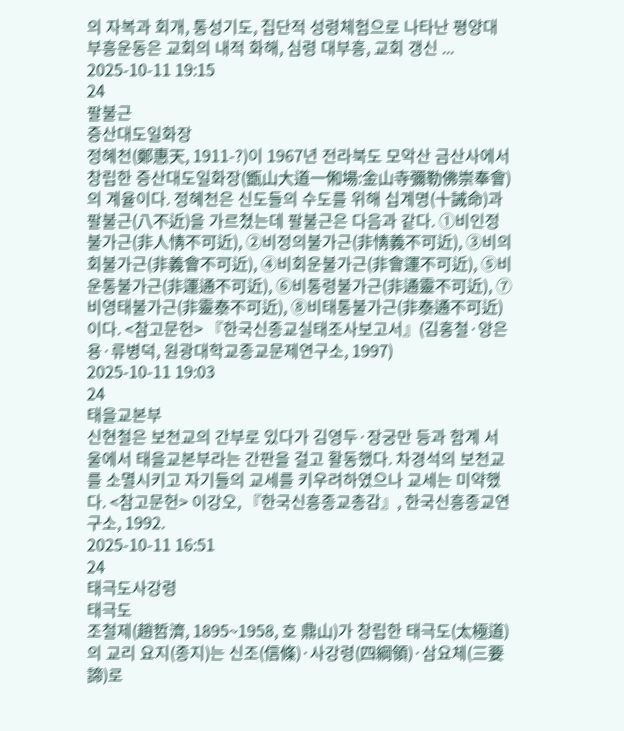의 자복과 회개, 통성기도, 집단적 성령체험으로 나타난 평양대부흥운동은 교회의 내적 화해, 심령 대부흥, 교회 갱신 ...
2025-10-11 19:15
24
팔불근
증산대도일화장
정혜천(鄭惠天, 1911-?)이 1967년 전라북도 모악산 금산사에서 창립한 증산대도일화장(甑山大道一俰場:金山寺彌勒佛崇奉會)의 계율이다. 정혜천은 신도들의 수도를 위해 십계명(十誡命)과 팔불근(八不近)을 가르쳤는데 팔불근은 다음과 같다. ①비인정불가근(非人情不可近), ②비정의불가근(非情義不可近), ③비의회불가근(非義會不可近), ④비회운불가근(非會運不可近), ⑤비운통불가근(非運通不可近), ⑥비통령불가근(非通靈不可近), ⑦비영태불가근(非靈泰不可近), ⑧비태통불가근(非泰通不可近)이다. <참고문헌> 『한국신종교실태조사보고서』(김홍철·양은용·류병덕, 원광대학교종교문제연구소, 1997)
2025-10-11 19:03
24
태을교본부
신현철은 보천교의 간부로 있다가 김영두·장궁만 등과 함계 서울에서 태을교본부라는 간판을 걸고 활동했다. 차경석의 보천교를 소멸시키고 자기들의 교세를 키우려하였으나 교세는 미약했다. <참고문헌> 이강오, 『한국신흥종교총감』, 한국신흥종교연구소, 1992.
2025-10-11 16:51
24
태극도사강령
태극도
조철제(趙哲濟, 1895~1958, 호 鼎山)가 창립한 태극도(太極道)의 교리 요지(종지)는 신조(信條)·사강령(四綱領)·삼요체(三要諦)로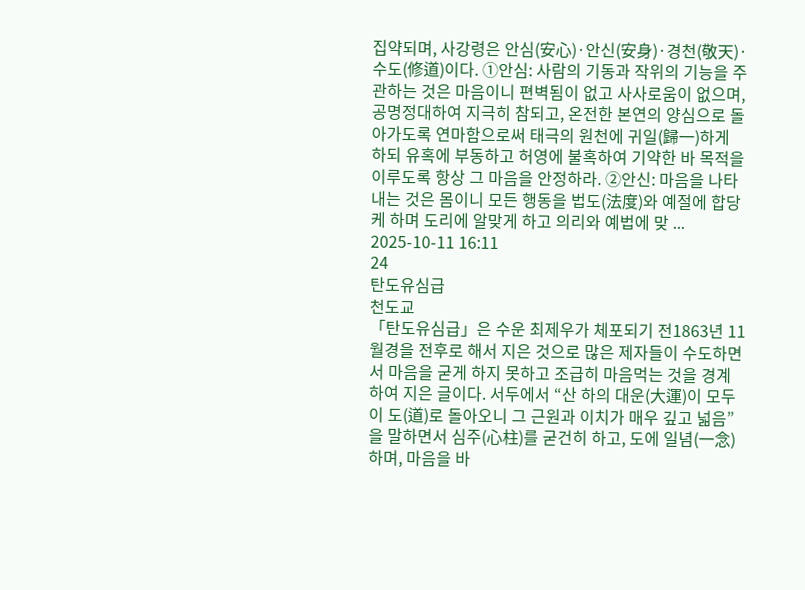집약되며, 사강령은 안심(安心)·안신(安身)·경천(敬天)·수도(修道)이다. ①안심: 사람의 기동과 작위의 기능을 주관하는 것은 마음이니 편벽됨이 없고 사사로움이 없으며, 공명정대하여 지극히 참되고, 온전한 본연의 양심으로 돌아가도록 연마함으로써 태극의 원천에 귀일(歸一)하게 하되 유혹에 부동하고 허영에 불혹하여 기약한 바 목적을 이루도록 항상 그 마음을 안정하라. ②안신: 마음을 나타내는 것은 몸이니 모든 행동을 법도(法度)와 예절에 합당케 하며 도리에 알맞게 하고 의리와 예법에 맞 ...
2025-10-11 16:11
24
탄도유심급
천도교
「탄도유심급」은 수운 최제우가 체포되기 전1863년 11월경을 전후로 해서 지은 것으로 많은 제자들이 수도하면서 마음을 굳게 하지 못하고 조급히 마음먹는 것을 경계하여 지은 글이다. 서두에서 “산 하의 대운(大運)이 모두 이 도(道)로 돌아오니 그 근원과 이치가 매우 깊고 넓음”을 말하면서 심주(心柱)를 굳건히 하고, 도에 일념(一念)하며, 마음을 바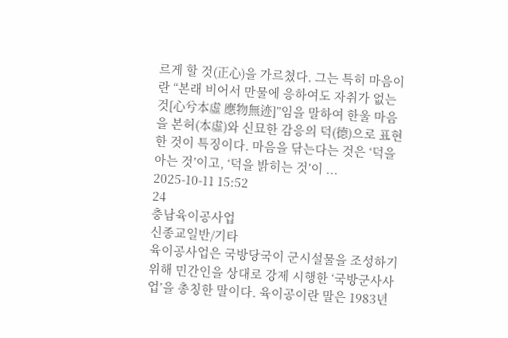르게 할 것(正心)을 가르쳤다. 그는 특히 마음이란 “본래 비어서 만물에 응하여도 자취가 없는 것[心兮本虛 應物無迹]”임을 말하여 한울 마음을 본허(本虛)와 신묘한 감응의 덕(德)으로 표현한 것이 특징이다. 마음을 닦는다는 것은 ‘덕을 아는 것’이고, ‘덕을 밝히는 것’이 ...
2025-10-11 15:52
24
충남육이공사업
신종교일반/기타
육이공사업은 국방당국이 군시설물을 조성하기 위해 민간인을 상대로 강제 시행한 ‘국방군사사업’을 총칭한 말이다. 육이공이란 말은 1983년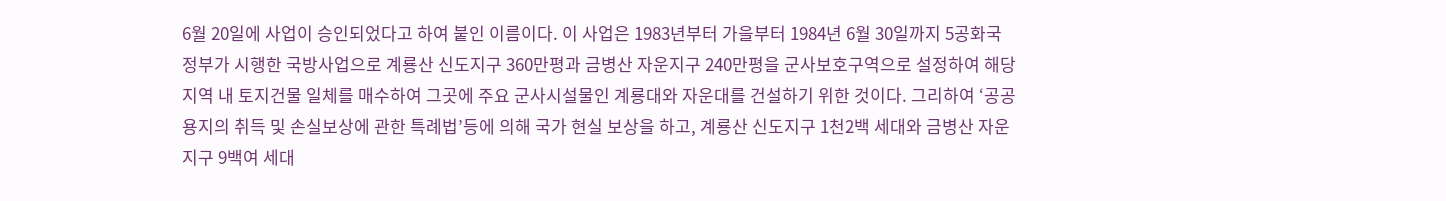6월 20일에 사업이 승인되었다고 하여 붙인 이름이다. 이 사업은 1983년부터 가을부터 1984년 6월 30일까지 5공화국 정부가 시행한 국방사업으로 계룡산 신도지구 360만평과 금병산 자운지구 240만평을 군사보호구역으로 설정하여 해당지역 내 토지건물 일체를 매수하여 그곳에 주요 군사시설물인 계룡대와 자운대를 건설하기 위한 것이다. 그리하여 ‘공공용지의 취득 및 손실보상에 관한 특례법’등에 의해 국가 현실 보상을 하고, 계룡산 신도지구 1천2백 세대와 금병산 자운지구 9백여 세대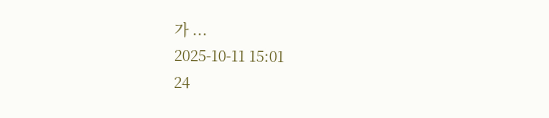가 ...
2025-10-11 15:01
24